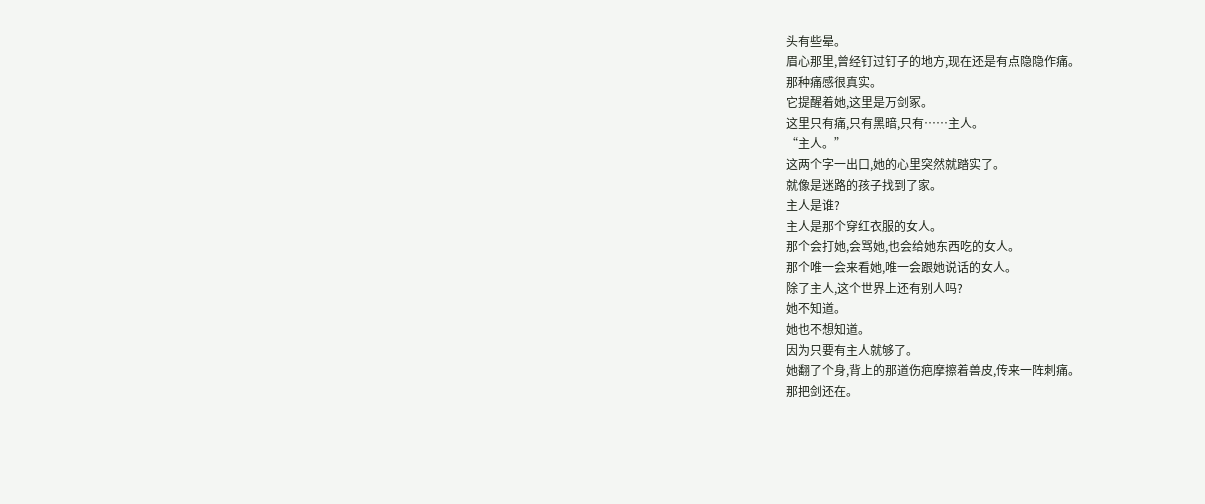头有些晕。
眉心那里,曾经钉过钉子的地方,现在还是有点隐隐作痛。
那种痛感很真实。
它提醒着她,这里是万剑冢。
这里只有痛,只有黑暗,只有……主人。
“主人。”
这两个字一出口,她的心里突然就踏实了。
就像是迷路的孩子找到了家。
主人是谁?
主人是那个穿红衣服的女人。
那个会打她,会骂她,也会给她东西吃的女人。
那个唯一会来看她,唯一会跟她说话的女人。
除了主人,这个世界上还有别人吗?
她不知道。
她也不想知道。
因为只要有主人就够了。
她翻了个身,背上的那道伤疤摩擦着兽皮,传来一阵刺痛。
那把剑还在。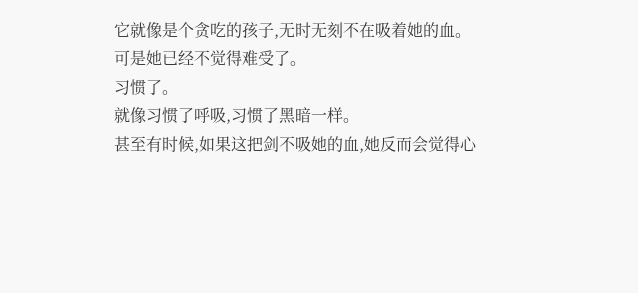它就像是个贪吃的孩子,无时无刻不在吸着她的血。
可是她已经不觉得难受了。
习惯了。
就像习惯了呼吸,习惯了黑暗一样。
甚至有时候,如果这把剑不吸她的血,她反而会觉得心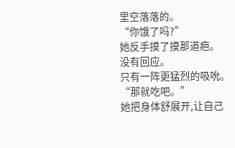里空落落的。
“你饿了吗?”
她反手摸了摸那道疤。
没有回应。
只有一阵更猛烈的吸吮。
“那就吃吧。”
她把身体舒展开,让自己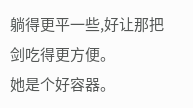躺得更平一些,好让那把剑吃得更方便。
她是个好容器。